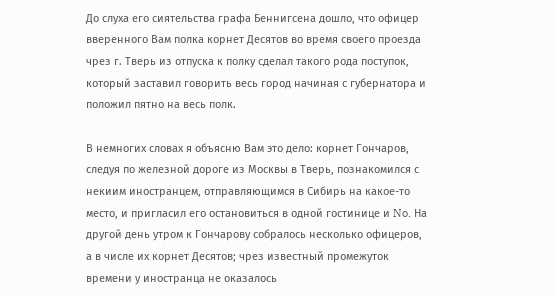До слуха его сиятельства графа Беннигсена дошло, что офицер вверенного Вам полка корнет Десятов во время своего проезда чрез г. Тверь из отпуска к полку сделал такого рода поступок, который заставил говорить весь город начиная с губернатора и положил пятно на весь полк.

В немногих словах я объясню Вам это дело: корнет Гончаров, следуя по железной дороге из Москвы в Тверь, познакомился с некиим иностранцем, отправляющимся в Сибирь на какое-то место, и пригласил его остановиться в одной гостинице и No. На другой день утром к Гончарову собралось несколько офицеров, а в числе их корнет Десятов; чрез известный промежуток времени у иностранца не оказалось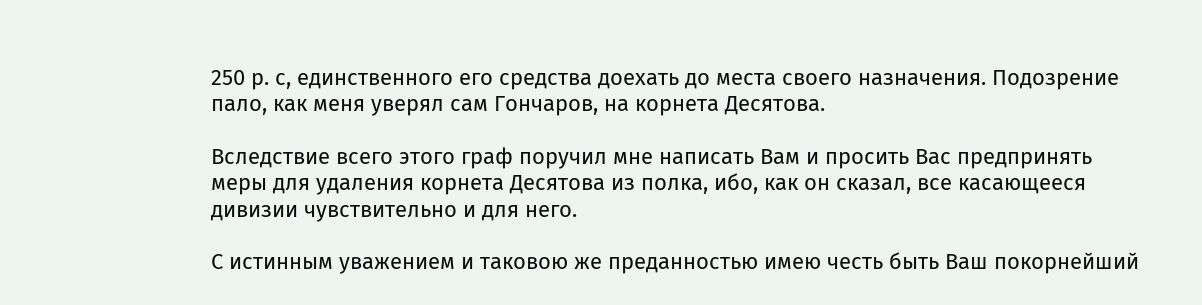250 р. с, единственного его средства доехать до места своего назначения. Подозрение пало, как меня уверял сам Гончаров, на корнета Десятова.

Вследствие всего этого граф поручил мне написать Вам и просить Вас предпринять меры для удаления корнета Десятова из полка, ибо, как он сказал, все касающееся дивизии чувствительно и для него.

С истинным уважением и таковою же преданностью имею честь быть Ваш покорнейший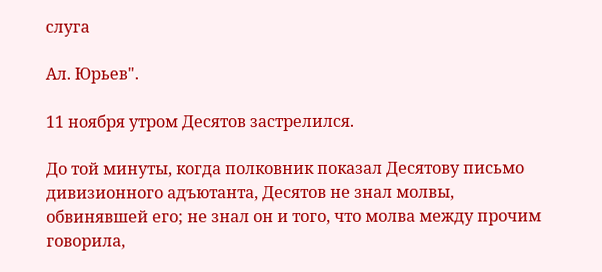слуга

Ал. Юрьев".

11 ноября утром Десятов застрелился.

До той минуты, когда полковник показал Десятову письмо дивизионного адъютанта, Десятов не знал молвы, обвинявшей его; не знал он и того, что молва между прочим говорила,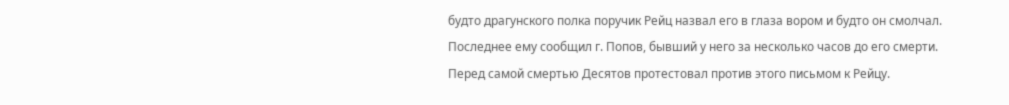будто драгунского полка поручик Рейц назвал его в глаза вором и будто он смолчал. Последнее ему сообщил г. Попов, бывший у него за несколько часов до его смерти. Перед самой смертью Десятов протестовал против этого письмом к Рейцу.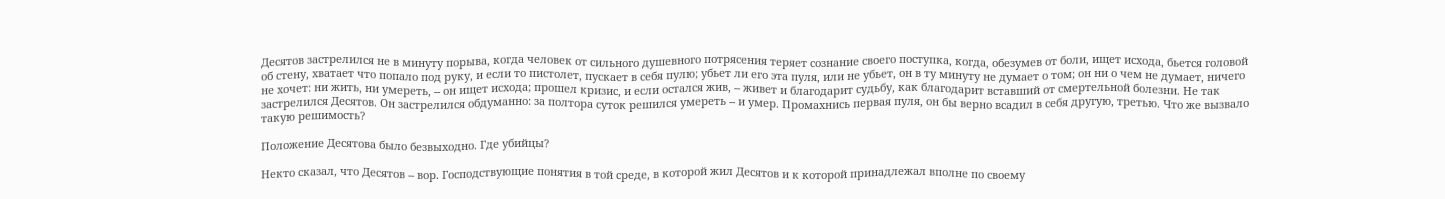Десятов застрелился не в минуту порыва, когда человек от сильного душевного потрясения теряет сознание своего поступка, когда, обезумев от боли, ищет исхода, бьется головой об стену, хватает что попало под руку, и если то пистолет, пускает в себя пулю; убьет ли его эта пуля, или не убьет, он в ту минуту не думает о том; он ни о чем не думает, ничего не хочет: ни жить, ни умереть, -- он ищет исхода; прошел кризис, и если остался жив, -- живет и благодарит судьбу, как благодарит вставший от смертельной болезни. Не так застрелился Десятов. Он застрелился обдуманно: за полтора суток решился умереть -- и умер. Промахнись первая пуля, он бы верно всадил в себя другую, третью. Что же вызвало такую решимость?

Положение Десятова было безвыходно. Где убийцы?

Некто сказал, что Десятов -- вор. Господствующие понятия в той среде, в которой жил Десятов и к которой принадлежал вполне по своему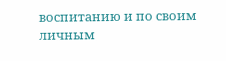воспитанию и по своим личным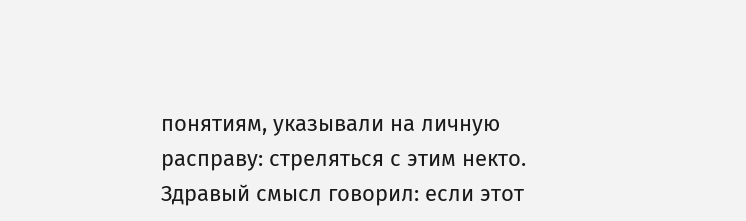понятиям, указывали на личную расправу: стреляться с этим некто. Здравый смысл говорил: если этот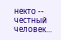некто -- честный человек...